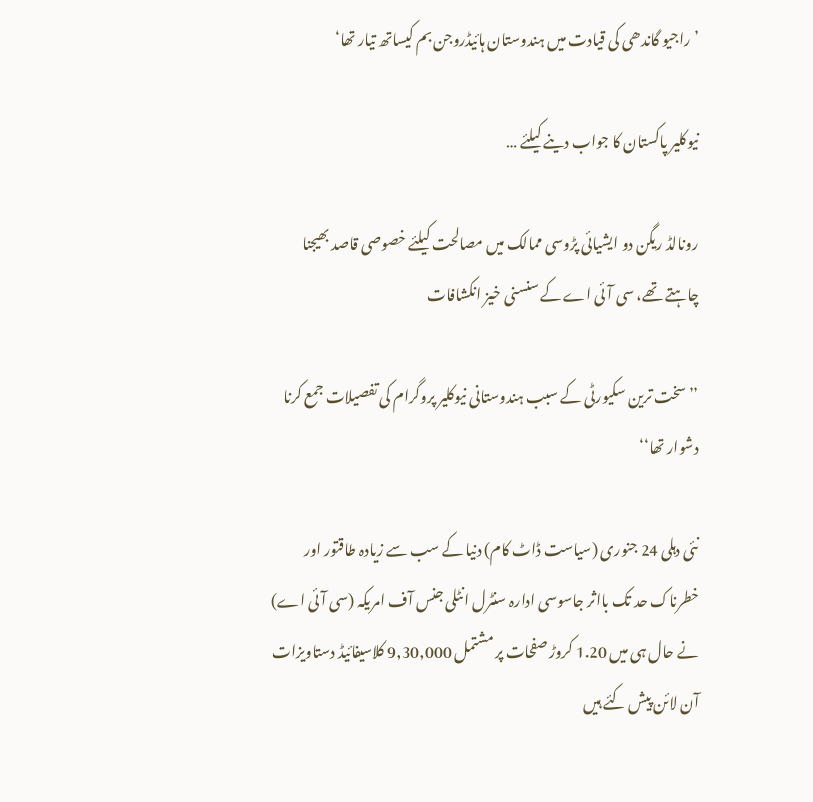’راجیو گاندھی کی قیادت میں ہندوستان ہائیڈروجن بم کیساتھ تیار تھا‘

نیوکلیر پاکستان کا جواب دینے کیلئے …

رونالڈ ریگن دو ایشیائی پڑوسی ممالک میں مصالحت کیلئے خصوصی قاصد بھیجنا چاہتے تھے، سی آئی اے کے سنسنی خیز انکشافات

’’سخت ترین سکیورٹی کے سبب ہندوستانی نیوکلیر پروگرام کی تفصیلات جمع کرنا دشوار تھا‘‘

نئی دہلی 24 جنوری (سیاست ڈاٹ کام) دنیا کے سب سے زیادہ طاقتور اور خطرناک حد تک بااثر جاسوسی ادارہ سنٹرل انٹلی جنس آف امریکہ (سی آئی اے) نے حال ہی میں 1.20 کروڑ صفحات پر مشتمل 9,30,000 کلاسیفائیڈ دستاویزات آن لائن پیش کئے ہیں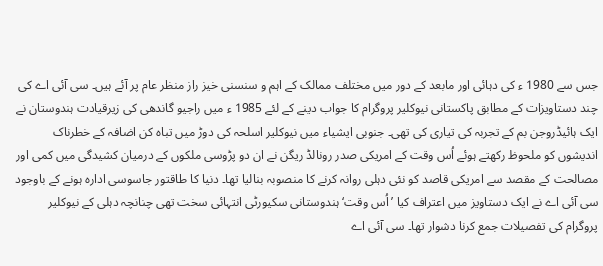جس سے 1980 ء کی دہائی اور مابعد کے دور میں مختلف ممالک کے اہم و سنسنی خیز راز منظر عام پر آئے ہیں۔ سی آئی اے کی چند دستاویزات کے مطابق پاکستانی نیوکلیر پروگرام کا جواب دینے کے لئے 1985 ء میں راجیو گاندھی کی زیرقیادت ہندوستان نے ایک ہائیڈروجن بم کے تجربہ کی تیاری کی تھی۔ جنوبی ایشیاء میں نیوکلیر اسلحہ کی دوڑ میں تباہ کن اضافہ کے خطرناک اندیشوں کو ملحوظ رکھتے ہوئے اُس وقت کے امریکی صدر رونالڈ ریگن نے ان دو پڑوسی ملکوں کے درمیان کشیدگی میں کمی اور مصالحت کے مقصد سے امریکی قاصد کو نئی دہلی روانہ کرنے کا منصوبہ بنالیا تھا۔ دنیا کا طاقتور جاسوسی ادارہ ہونے کے باوجود سی آئی اے نے ایک دستاویز میں اعتراف کیا ’اُس وقت‘ ہندوستانی سکیورٹی انتہائی سخت تھی چنانچہ دہلی کے نیوکلیر پروگرام کی تفصیلات جمع کرنا دشوار تھا۔ سی آئی اے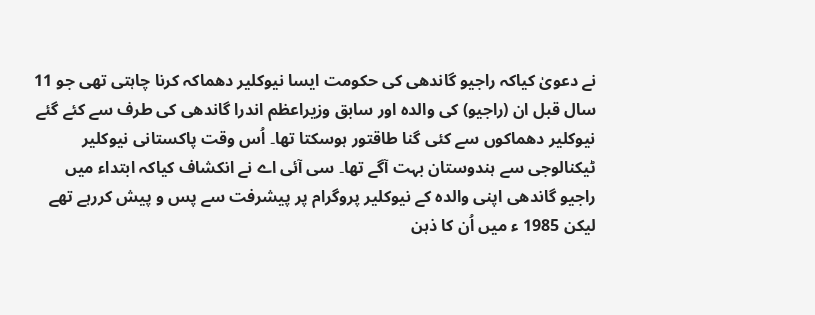نے دعویٰ کیاکہ راجیو گاندھی کی حکومت ایسا نیوکلیر دھماکہ کرنا چاہتی تھی جو 11 سال قبل ان (راجیو) کی والدہ اور سابق وزیراعظم اندرا گاندھی کی طرف سے کئے گئے نیوکلیر دھماکوں سے کئی گنا طاقتور ہوسکتا تھا۔ اُس وقت پاکستانی نیوکلیر ٹیکنالوجی سے ہندوستان بہت آگے تھا۔ سی آئی اے نے انکشاف کیاکہ ابتداء میں راجیو گاندھی اپنی والدہ کے نیوکلیر پروگرام پر پیشرفت سے پس و پیش کررہے تھے لیکن 1985 ء میں اُن کا ذہن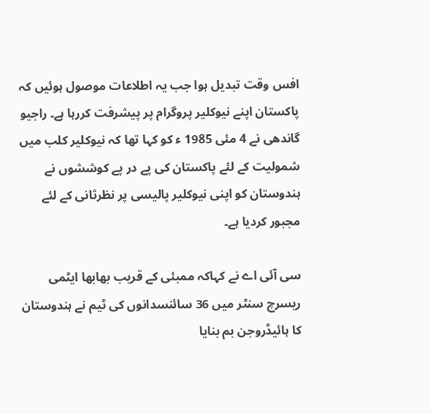افس وقت تبدیل ہوا جب یہ اطلاعات موصول ہوئیں کہ پاکستان اپنے نیوکلیر پروگرام پر پیشرفت کررہا ہے۔ راجیو گاندھی نے 4 مئی 1985 ء کو کہا تھا کہ نیوکلیر کلب میں شمولیت کے لئے پاکستان کی پے در پے کوششوں نے ہندوستان کو اپنی نیوکلیر پالیسی پر نظرثانی کے لئے مجبور کردیا ہے۔

سی آئی اے نے کہاکہ ممبئی کے قریب بھابھا ایٹمی ریسرچ سنٹر میں 36 سائنسدانوں کی ٹیم نے ہندوستان کا ہائیڈروجن بم بنایا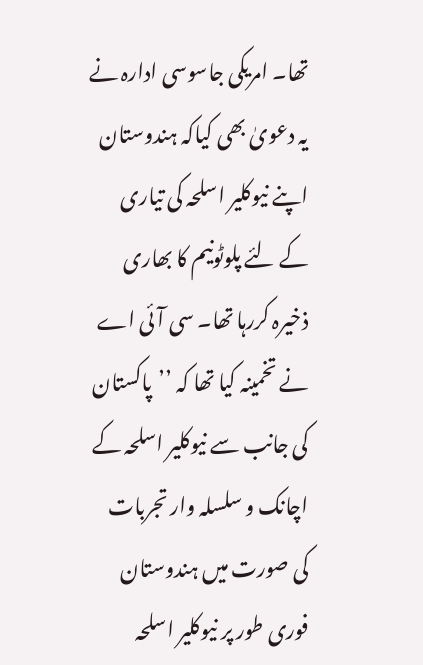تھا۔ امریکی جاسوسی ادارہ نے یہ دعویٰ بھی کیاکہ ہندوستان اپنے نیوکلیر اسلحہ کی تیاری کے لئے پلوٹونیم کا بھاری ذخیرہ کررہا تھا۔ سی آئی اے نے تخمینہ کیا تھا کہ ’’پاکستان کی جانب سے نیوکلیر اسلحہ کے اچانک و سلسلہ وار تجربات کی صورت میں ہندوستان فوری طور پر نیوکلیر اسلحہ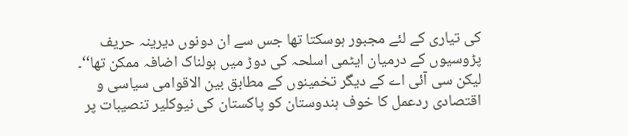کی تیاری کے لئے مجبور ہوسکتا تھا جس سے ان دونوں دیرینہ حریف پڑوسیوں کے درمیان ایٹمی اسلحہ کی دوڑ میں ہولناک اضافہ ممکن تھا‘‘۔ لیکن سی آئی اے کے دیگر تخمینوں کے مطابق بین الاقوامی سیاسی و اقتصادی ردعمل کا خوف ہندوستان کو پاکستان کی نیوکلیر تنصیبات پر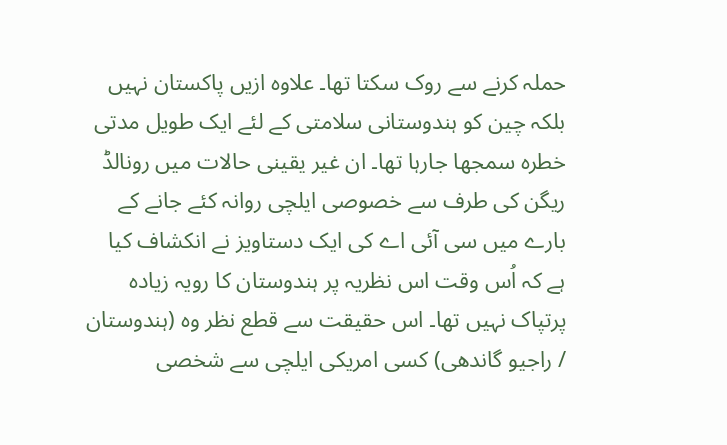حملہ کرنے سے روک سکتا تھا۔ علاوہ ازیں پاکستان نہیں بلکہ چین کو ہندوستانی سلامتی کے لئے ایک طویل مدتی خطرہ سمجھا جارہا تھا۔ ان غیر یقینی حالات میں رونالڈ ریگن کی طرف سے خصوصی ایلچی روانہ کئے جانے کے بارے میں سی آئی اے کی ایک دستاویز نے انکشاف کیا ہے کہ اُس وقت اس نظریہ پر ہندوستان کا رویہ زیادہ پرتپاک نہیں تھا۔ اس حقیقت سے قطع نظر وہ (ہندوستان / راجیو گاندھی) کسی امریکی ایلچی سے شخصی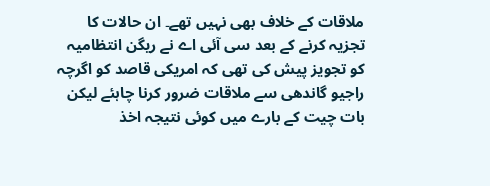ملاقات کے خلاف بھی نہیں تھے۔ ان حالات کا تجزیہ کرنے کے بعد سی آئی اے نے ریگن انتظامیہ کو تجویز پیش کی تھی کہ امریکی قاصد کو اگرچہ راجیو گاندھی سے ملاقات ضرور کرنا چاہئے لیکن بات چیت کے بارے میں کوئی نتیجہ اخذ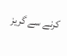کرنے سے گریز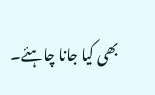بھی کیا جانا چاہئے۔